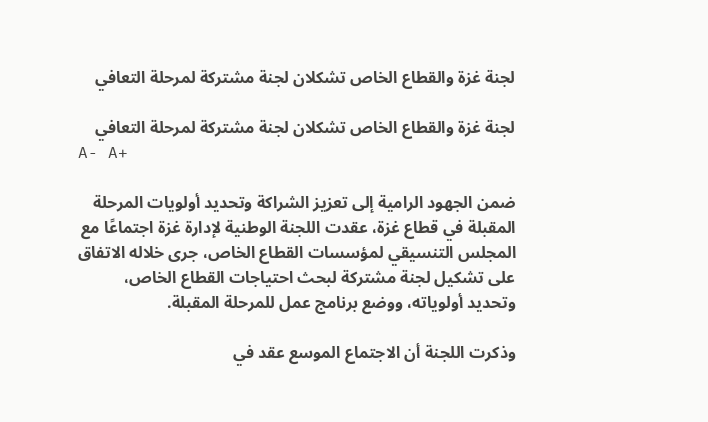لجنة غزة والقطاع الخاص تشكلان لجنة مشتركة لمرحلة التعافي

لجنة غزة والقطاع الخاص تشكلان لجنة مشتركة لمرحلة التعافي
A- A+

ضمن الجهود الرامية إلى تعزيز الشراكة وتحديد أولويات المرحلة المقبلة في قطاع غزة، عقدت اللجنة الوطنية لإدارة غزة اجتماعًا مع المجلس التنسيقي لمؤسسات القطاع الخاص، جرى خلاله الاتفاق على تشكيل لجنة مشتركة لبحث احتياجات القطاع الخاص، وتحديد أولوياته، ووضع برنامج عمل للمرحلة المقبلة.

وذكرت اللجنة أن الاجتماع الموسع عقد في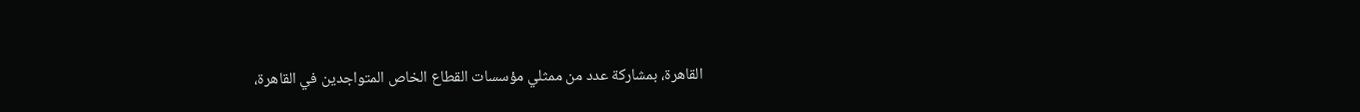القاهرة، بمشاركة عدد من ممثلي مؤسسات القطاع الخاص المتواجدين في القاهرة،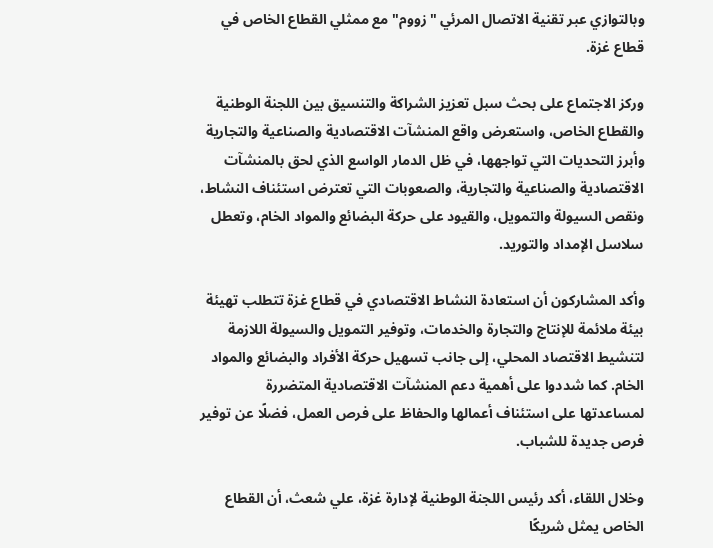وبالتوازي عبر تقنية الاتصال المرئي "زووم" مع ممثلي القطاع الخاص في قطاع غزة.

وركز الاجتماع على بحث سبل تعزيز الشراكة والتنسيق بين اللجنة الوطنية والقطاع الخاص، واستعرض واقع المنشآت الاقتصادية والصناعية والتجارية وأبرز التحديات التي تواجهها، في ظل الدمار الواسع الذي لحق بالمنشآت الاقتصادية والصناعية والتجارية، والصعوبات التي تعترض استئناف النشاط، ونقص السيولة والتمويل، والقيود على حركة البضائع والمواد الخام، وتعطل سلاسل الإمداد والتوريد.

وأكد المشاركون أن استعادة النشاط الاقتصادي في قطاع غزة تتطلب تهيئة بيئة ملائمة للإنتاج والتجارة والخدمات، وتوفير التمويل والسيولة اللازمة لتنشيط الاقتصاد المحلي، إلى جانب تسهيل حركة الأفراد والبضائع والمواد الخام. كما شددوا على أهمية دعم المنشآت الاقتصادية المتضررة لمساعدتها على استئناف أعمالها والحفاظ على فرص العمل، فضلًا عن توفير فرص جديدة للشباب.

وخلال اللقاء، أكد رئيس اللجنة الوطنية لإدارة غزة، علي شعث، أن القطاع الخاص يمثل شريكًا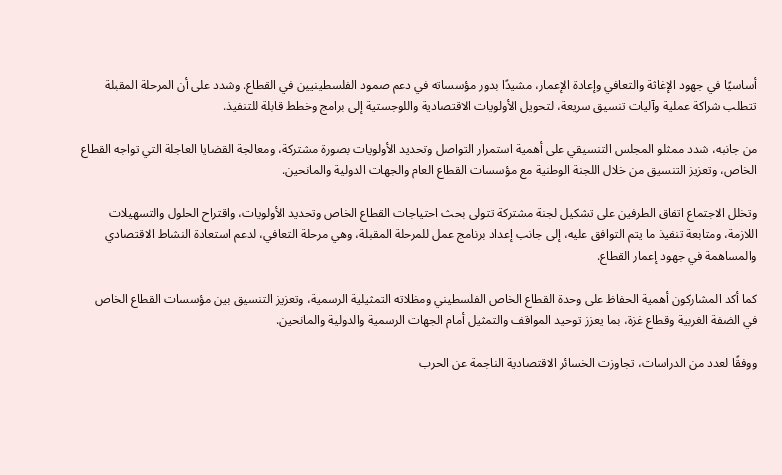أساسيًا في جهود الإغاثة والتعافي وإعادة الإعمار، مشيدًا بدور مؤسساته في دعم صمود الفلسطينيين في القطاع. وشدد على أن المرحلة المقبلة تتطلب شراكة عملية وآليات تنسيق سريعة، لتحويل الأولويات الاقتصادية واللوجستية إلى برامج وخطط قابلة للتنفيذ.

من جانبه، شدد ممثلو المجلس التنسيقي على أهمية استمرار التواصل وتحديد الأولويات بصورة مشتركة، ومعالجة القضايا العاجلة التي تواجه القطاع الخاص، وتعزيز التنسيق من خلال اللجنة الوطنية مع مؤسسات القطاع العام والجهات الدولية والمانحين.

وتخلل الاجتماع اتفاق الطرفين على تشكيل لجنة مشتركة تتولى بحث احتياجات القطاع الخاص وتحديد الأولويات، واقتراح الحلول والتسهيلات اللازمة، ومتابعة تنفيذ ما يتم التوافق عليه، إلى جانب إعداد برنامج عمل للمرحلة المقبلة، وهي مرحلة التعافي، لدعم استعادة النشاط الاقتصادي والمساهمة في جهود إعمار القطاع.

كما أكد المشاركون أهمية الحفاظ على وحدة القطاع الخاص الفلسطيني ومظلاته التمثيلية الرسمية، وتعزيز التنسيق بين مؤسسات القطاع الخاص في الضفة الغربية وقطاع غزة، بما يعزز توحيد المواقف والتمثيل أمام الجهات الرسمية والدولية والمانحين.

ووفقًا لعدد من الدراسات، تجاوزت الخسائر الاقتصادية الناجمة عن الحرب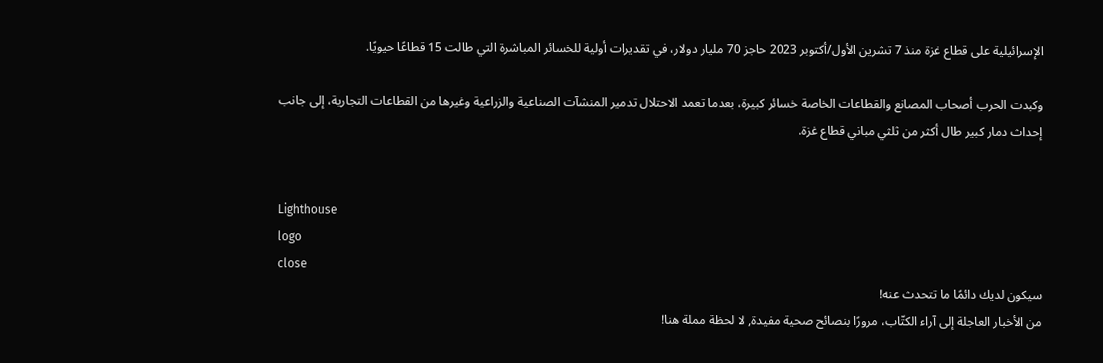الإسرائيلية على قطاع غزة منذ 7 تشرين الأول/أكتوبر 2023 حاجز 70 مليار دولار، في تقديرات أولية للخسائر المباشرة التي طالت 15 قطاعًا حيويًا.

وكبدت الحرب أصحاب المصانع والقطاعات الخاصة خسائر كبيرة، بعدما تعمد الاحتلال تدمير المنشآت الصناعية والزراعية وغيرها من القطاعات التجارية، إلى جانب إحداث دمار كبير طال أكثر من ثلثي مباني قطاع غزة.


Lighthouse
logo
close
سيكون لديك دائمًا ما تتحدث عنه!
من الأخبار العاجلة إلى آراء الكتّاب، مرورًا بنصائح صحية مفيدة, لا لحظة مملة هنا!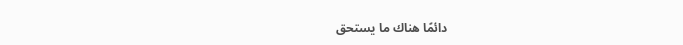دائمًا هناك ما يستحق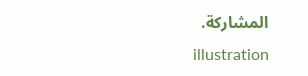المشاركة.
illustration